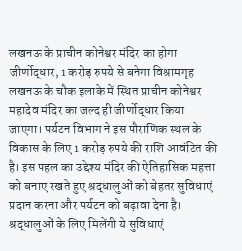लखनऊ के प्राचीन कोनेश्वर मंदिर का होगा जीर्णोद्धार, 1 करोड़ रुपये से बनेगा विश्रामगृह
लखनऊ के चौक इलाके में स्थित प्राचीन कोनेश्वर महादेव मंदिर का जल्द ही जीर्णोद्धार किया जाएगा। पर्यटन विभाग ने इस पौराणिक स्थल के विकास के लिए 1 करोड़ रुपये की राशि आवंटित की है। इस पहल का उद्देश्य मंदिर की ऐतिहासिक महत्ता को बनाए रखते हुए श्रद्धालुओं को बेहतर सुविधाएं प्रदान करना और पर्यटन को बढ़ावा देना है।
श्रद्धालुओं के लिए मिलेंगी ये सुविधाएं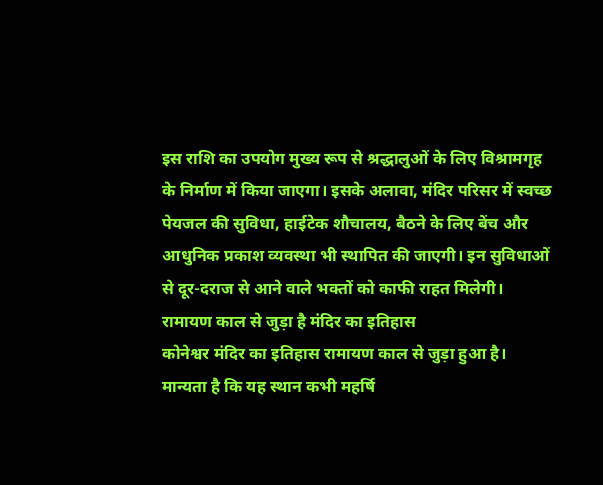इस राशि का उपयोग मुख्य रूप से श्रद्धालुओं के लिए विश्रामगृह के निर्माण में किया जाएगा। इसके अलावा, मंदिर परिसर में स्वच्छ पेयजल की सुविधा, हाईटेक शौचालय, बैठने के लिए बेंच और आधुनिक प्रकाश व्यवस्था भी स्थापित की जाएगी। इन सुविधाओं से दूर-दराज से आने वाले भक्तों को काफी राहत मिलेगी।
रामायण काल से जुड़ा है मंदिर का इतिहास
कोनेश्वर मंदिर का इतिहास रामायण काल से जुड़ा हुआ है। मान्यता है कि यह स्थान कभी महर्षि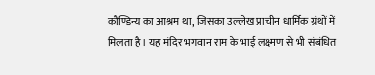कौण्डिन्य का आश्रम था, जिसका उल्लेख प्राचीन धार्मिक ग्रंथों में मिलता है। यह मंदिर भगवान राम के भाई लक्ष्मण से भी संबंधित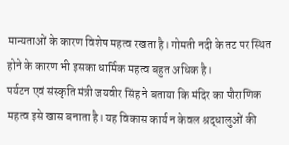मान्यताओं के कारण विशेष महत्व रखता है। गोमती नदी के तट पर स्थित होने के कारण भी इसका धार्मिक महत्व बहुत अधिक है।
पर्यटन एवं संस्कृति मंत्री जयवीर सिंह ने बताया कि मंदिर का पौराणिक महत्व इसे खास बनाता है। यह विकास कार्य न केवल श्रद्धालुओं की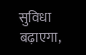सुविधा बढ़ाएगा,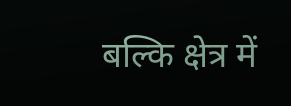बल्कि क्षेत्र में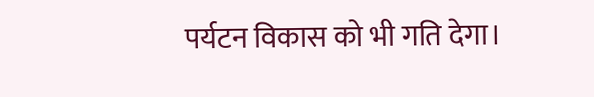पर्यटन विकास को भी गति देगा।